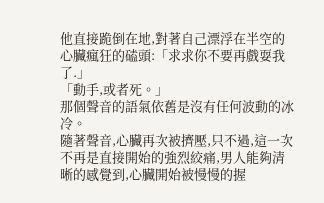他直接跪倒在地,對著自己漂浮在半空的心臟瘋狂的磕頭:「求求你不要再戲耍我了.」
「動手,或者死。」
那個聲音的語氣依舊是沒有任何波動的冰冷。
隨著聲音,心臟再次被擠壓,只不過,這一次不再是直接開始的強烈絞痛,男人能夠清晰的感覺到,心臟開始被慢慢的握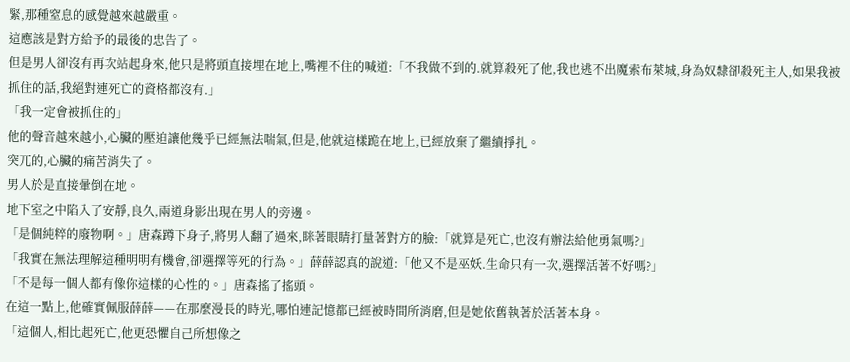緊,那種窒息的感覺越來越嚴重。
這應該是對方給予的最後的忠告了。
但是男人卻沒有再次站起身來,他只是將頭直接埋在地上,嘴裡不住的喊道:「不我做不到的.就算殺死了他,我也逃不出魔索布萊城,身為奴隸卻殺死主人,如果我被抓住的話,我絕對連死亡的資格都沒有.」
「我一定會被抓住的」
他的聲音越來越小,心臟的壓迫讓他幾乎已經無法喘氣,但是,他就這樣跪在地上,已經放棄了繼續掙扎。
突兀的,心臟的痛苦消失了。
男人於是直接暈倒在地。
地下室之中陷入了安靜,良久,兩道身影出現在男人的旁邊。
「是個純粹的廢物啊。」唐森蹲下身子,將男人翻了過來,眯著眼睛打量著對方的臉:「就算是死亡,也沒有辦法給他勇氣嗎?」
「我實在無法理解這種明明有機會,卻選擇等死的行為。」薛薛認真的說道:「他又不是巫妖.生命只有一次,選擇活著不好嗎?」
「不是每一個人都有像你這樣的心性的。」唐森搖了搖頭。
在這一點上,他確實佩服薛薛——在那麼漫長的時光,哪怕連記憶都已經被時間所消磨,但是她依舊執著於活著本身。
「這個人,相比起死亡,他更恐懼自己所想像之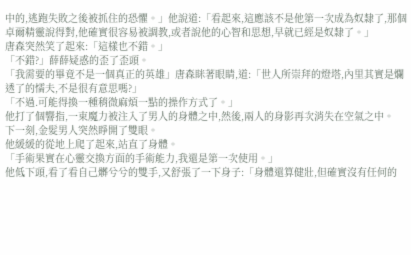中的,逃跑失敗之後被抓住的恐懼。」他說道:「看起來,這應該不是他第一次成為奴隸了,那個卓爾精靈說得對,他確實很容易被調教,或者說他的心智和思想,早就已經是奴隸了。」
唐森突然笑了起來:「這樣也不錯。」
「不錯?」薛薛疑惑的歪了歪頭。
「我需要的畢竟不是一個真正的英雄」唐森眯著眼睛,道:「世人所崇拜的燈塔,內里其實是爛透了的懦夫,不是很有意思嗎?」
「不過.可能得換一種稍微麻煩一點的操作方式了。」
他打了個響指,一束魔力被注入了男人的身體之中,然後,兩人的身影再次消失在空氣之中。
下一刻,金髮男人突然睜開了雙眼。
他緩緩的從地上爬了起來,站直了身體。
「手術果實在心靈交換方面的手術能力,我還是第一次使用。」
他低下頭,看了看自己髒兮兮的雙手,又舒張了一下身子:「身體還算健壯,但確實沒有任何的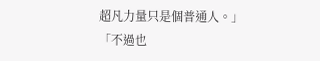超凡力量只是個普通人。」
「不過也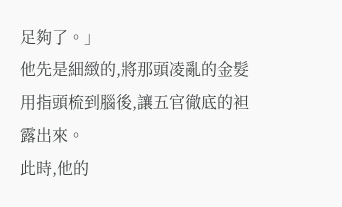足夠了。」
他先是細緻的,將那頭凌亂的金髮用指頭梳到腦後,讓五官徹底的袒露出來。
此時,他的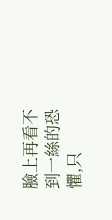臉上再看不到一絲的恐懼,只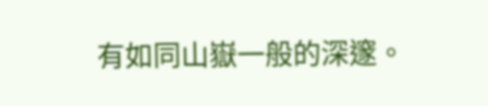有如同山嶽一般的深邃。